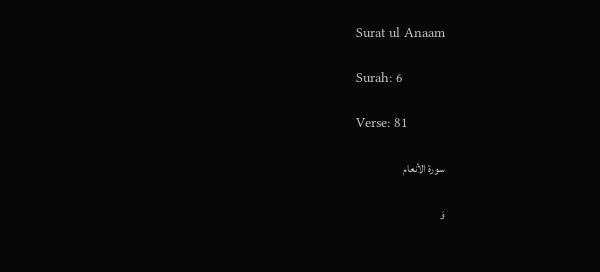Surat ul Anaam

Surah: 6

Verse: 81

سورة الأنعام

وَ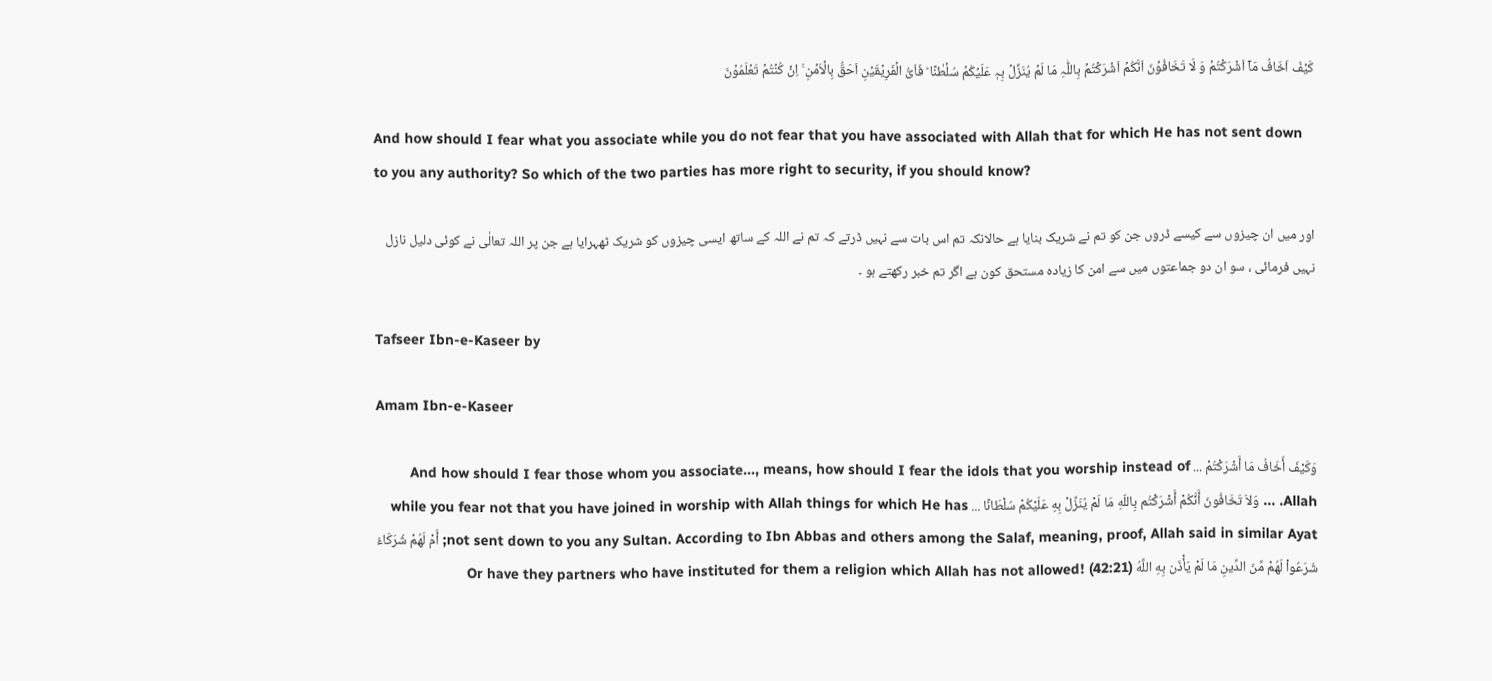کَیۡفَ اَخَافُ مَاۤ اَشۡرَکۡتُمۡ وَ لَا تَخَافُوۡنَ اَنَّکُمۡ اَشۡرَکۡتُمۡ بِاللّٰہِ مَا لَمۡ یُنَزِّلۡ بِہٖ عَلَیۡکُمۡ سُلۡطٰنًا ؕ فَاَیُّ الۡفَرِیۡقَیۡنِ اَحَقُّ بِالۡاَمۡنِ ۚ اِنۡ کُنۡتُمۡ تَعۡلَمُوۡنَ

And how should I fear what you associate while you do not fear that you have associated with Allah that for which He has not sent down to you any authority? So which of the two parties has more right to security, if you should know?

اور میں ان چیزوں سے کیسے ڈروں جن کو تم نے شریک بنایا ہے حالانکہ تم اس بات سے نہیں ڈرتے کہ تم نے اللہ کے ساتھ ایسی چیزوں کو شریک ٹھہرایا ہے جن پر اللہ تعالٰی نے کوئی دلیل نازل نہیں فرمائی ، سو ان دو جماعتوں میں سے امن کا زیادہ مستحق کون ہے اگر تم خبر رکھتے ہو ۔

Tafseer Ibn-e-Kaseer by

Amam Ibn-e-Kaseer

وَكَيْفَ أَخَافُ مَا أَشْرَكْتُمْ ... And how should I fear those whom you associate..., means, how should I fear the idols that you worship instead of Allah. ... وَلاَ تَخَافُونَ أَنَّكُمْ أَشْرَكْتُم بِاللّهِ مَا لَمْ يُنَزِّلْ بِهِ عَلَيْكُمْ سُلْطَانًا ... while you fear not that you have joined in worship with Allah things for which He has not sent down to you any Sultan. According to Ibn Abbas and others among the Salaf, meaning, proof, Allah said in similar Ayat; أَمْ لَهُمْ شُرَكَاءُ شَرَعُواْ لَهُمْ مِّنَ الدِّينِ مَا لَمْ يَأْذَن بِهِ اللَّهُ Or have they partners who have instituted for them a religion which Allah has not allowed! (42:21)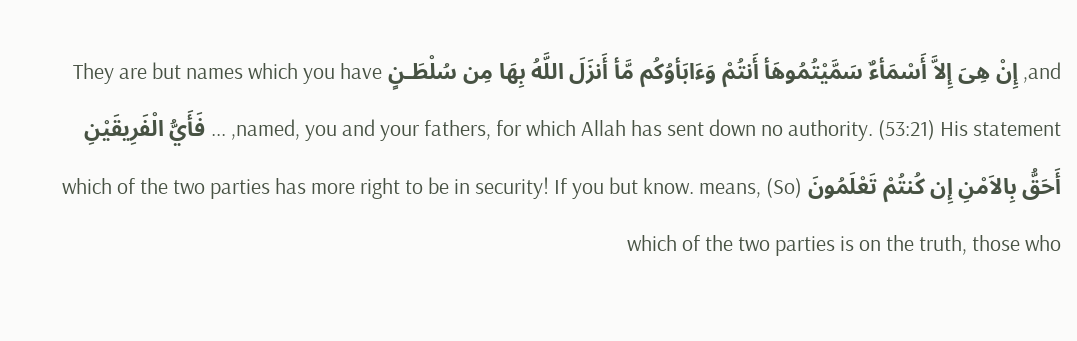and, إِنْ هِىَ إِلاَّ أَسْمَأءٌ سَمَّيْتُمُوهَأ أَنتُمْ وَءَابَأوُكُم مَّأ أَنزَلَ اللَّهُ بِهَا مِن سُلْطَـنٍ They are but names which you have named, you and your fathers, for which Allah has sent down no authority. (53:21) His statement, ... فَأَيُّ الْفَرِيقَيْنِ أَحَقُّ بِالاَمْنِ إِن كُنتُمْ تَعْلَمُونَ (So) which of the two parties has more right to be in security! If you but know. means, which of the two parties is on the truth, those who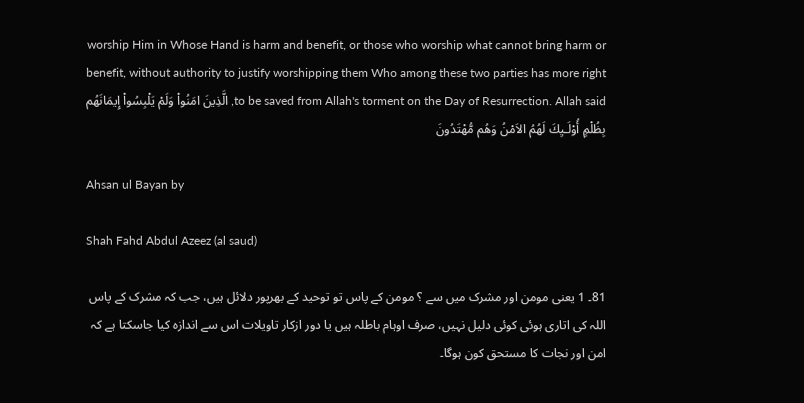worship Him in Whose Hand is harm and benefit, or those who worship what cannot bring harm or benefit, without authority to justify worshipping them Who among these two parties has more right to be saved from Allah's torment on the Day of Resurrection. Allah said, الَّذِينَ امَنُواْ وَلَمْ يَلْبِسُواْ إِيمَانَهُم بِظُلْمٍ أُوْلَـيِكَ لَهُمُ الاَمْنُ وَهُم مُّهْتَدُونَ

Ahsan ul Bayan by

Shah Fahd Abdul Azeez (al saud)

81۔ 1 یعنی مومن اور مشرک میں سے ؟ مومن کے پاس تو توحید کے بھرپور دلائل ہیں، جب کہ مشرک کے پاس اللہ کی اتاری ہوئی کوئی دلیل نہیں، صرف اوہام باطلہ ہیں یا دور ازکار تاویلات اس سے اندازہ کیا جاسکتا ہے کہ امن اور نجات کا مستحق کون ہوگا۔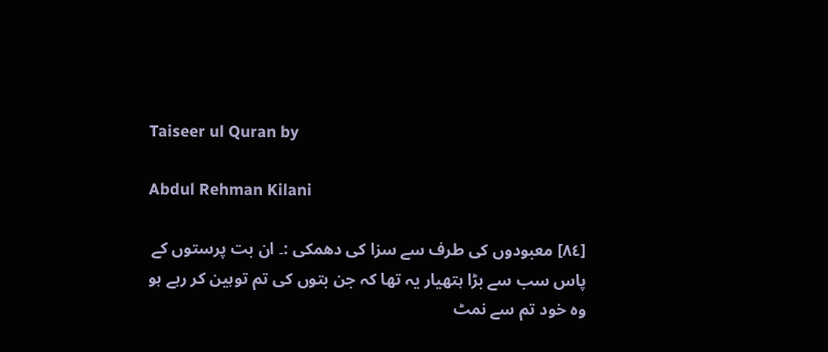Taiseer ul Quran by

Abdul Rehman Kilani

[٨٤] معبودوں کی طرف سے سزا کی دھمکی :۔ ان بت پرستوں کے پاس سب سے بڑا ہتھیار یہ تھا کہ جن بتوں کی تم توہین کر رہے ہو وہ خود تم سے نمٹ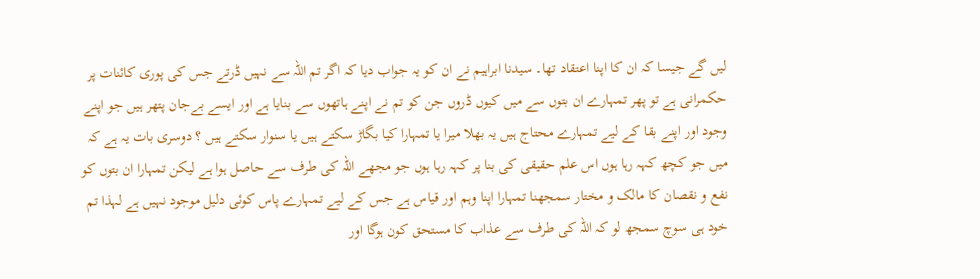لیں گے جیسا کہ ان کا اپنا اعتقاد تھا۔ سیدنا ابراہیم نے ان کو یہ جواب دیا کہ اگر تم اللہ سے نہیں ڈرتے جس کی پوری کائنات پر حکمرانی ہے تو پھر تمہارے ان بتوں سے میں کیوں ڈروں جن کو تم نے اپنے ہاتھوں سے بنایا ہے اور ایسے بےجان پتھر ہیں جو اپنے وجود اور اپنے بقا کے لیے تمہارے محتاج ہیں یہ بھلا میرا یا تمہارا کیا بگاڑ سکتے ہیں یا سنوار سکتے ہیں ؟ دوسری بات یہ ہے کہ میں جو کچھ کہہ رہا ہوں اس علم حقیقی کی بنا پر کہہ رہا ہوں جو مجھے اللہ کی طرف سے حاصل ہوا ہے لیکن تمہارا ان بتوں کو نفع و نقصان کا مالک و مختار سمجھنا تمہارا اپنا وہم اور قیاس ہے جس کے لیے تمہارے پاس کوئی دلیل موجود نہیں ہے لہذا تم خود ہی سوچ سمجھ لو کہ اللہ کی طرف سے عذاب کا مستحق کون ہوگا اور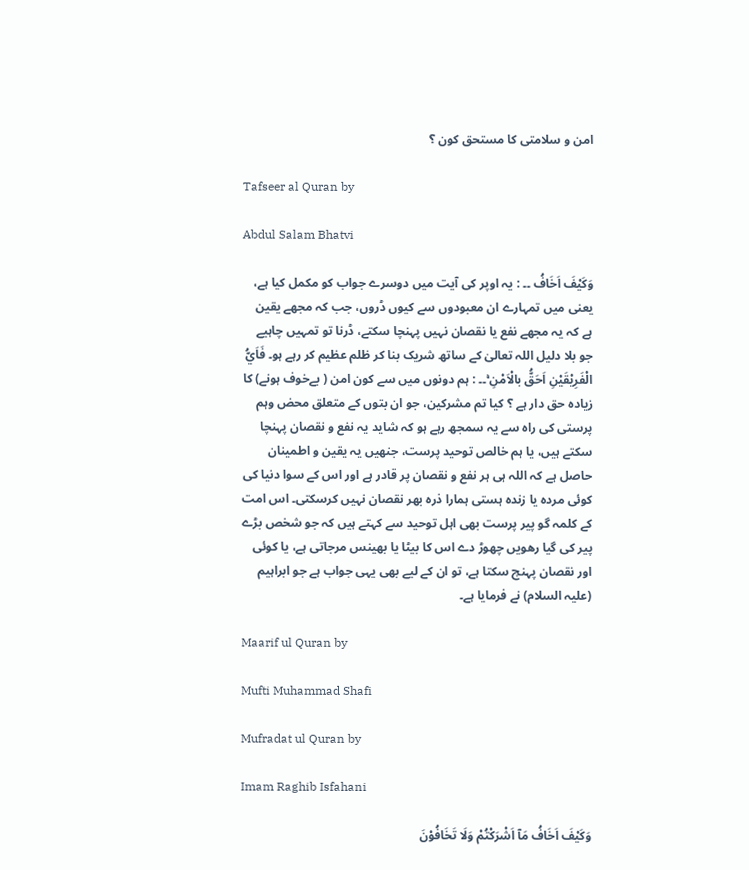امن و سلامتی کا مستحق کون ؟

Tafseer al Quran by

Abdul Salam Bhatvi

وَكَيْفَ اَخَافُ ۔۔ : یہ اوپر کی آیت میں دوسرے جواب کو مکمل کیا ہے، یعنی میں تمہارے ان معبودوں سے کیوں ڈروں، جب کہ مجھے یقین ہے کہ یہ مجھے نفع یا نقصان نہیں پہنچا سکتے، ڈرنا تو تمہیں چاہیے جو بلا دلیل اللہ تعالیٰ کے ساتھ شریک بنا کر ظلم عظیم کر رہے ہو۔ فَاَيُّ الْفَرِيْقَيْنِ اَحَقُّ بالْاَمْنِ ۚ۔۔ : ہم دونوں میں سے کون امن ( بےخوف ہونے) کا زیادہ حق دار ہے ؟ کیا تم مشرکین، جو ان بتوں کے متعلق محض وہم پرستی کی راہ سے یہ سمجھ رہے ہو کہ شاید یہ نفع و نقصان پہنچا سکتے ہیں، یا ہم خالص توحید پرست، جنھیں یہ یقین و اطمینان حاصل ہے کہ اللہ ہی ہر نفع و نقصان پر قادر ہے اور اس کے سوا دنیا کی کوئی مردہ یا زندہ ہستی ہمارا ذرہ بھر نقصان نہیں کرسکتی۔ اس امت کے کلمہ گو پیر پرست بھی اہل توحید سے کہتے ہیں کہ جو شخص بڑے پیر کی گیا رھویں چھوڑ دے اس کا بیٹا یا بھینس مرجاتی ہے، یا کوئی اور نقصان پہنچ سکتا ہے، تو ان کے لیے بھی یہی جواب ہے جو ابراہیم (علیہ السلام) نے فرمایا ہے۔

Maarif ul Quran by

Mufti Muhammad Shafi

Mufradat ul Quran by

Imam Raghib Isfahani

وَكَيْفَ اَخَافُ مَآ اَشْرَكْتُمْ وَلَا تَخَافُوْنَ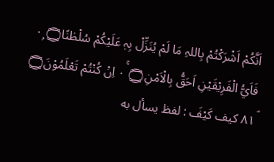اَنَّكُمْ اَشْرَكْتُمْ بِاللہِ مَا لَمْ يُنَزِّلْ بِہٖ عَلَيْكُمْ سُلْطٰنًا۝ ٠ۭ فَاَيُّ الْفَرِيْقَيْنِ اَحَقُّ بِالْاَمْنِ۝ ٠ۚ اِنْ كُنْتُمْ تَعْلَمُوْنَ۝ ٨١ۘ كيف كَيْفَ : لفظ يسأل به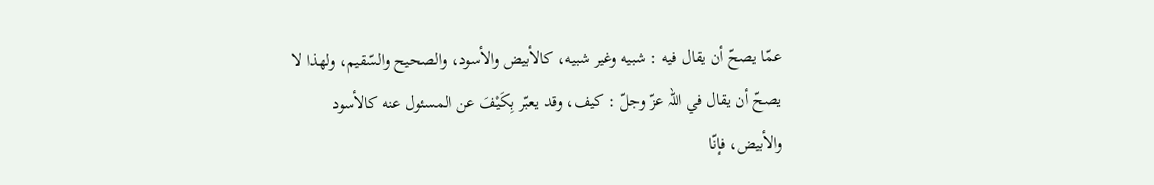عمّا يصحّ أن يقال فيه : شبيه وغیر شبيه، كالأبيض والأسود، والصحیح والسّقيم، ولهذا لا يصحّ أن يقال في اللہ عزّ وجلّ : كيف، وقد يعبّر بِكَيْفَ عن المسئول عنه كالأسود والأبيض، فإنّا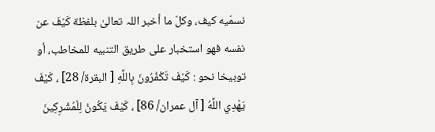نسمّيه كيف، وكلّ ما أخبر اللہ تعالیٰ بلفظة كَيْفَ عن نفسه فهو استخبار علی طریق التنبيه للمخاطب، أو توبیخا نحو : كَيْفَ تَكْفُرُونَ بِاللَّهِ [ البقرة/ 28] ، كَيْفَ يَهْدِي اللَّهُ [ آل عمران/ 86] ، كَيْفَ يَكُونُ لِلْمُشْرِكِينَ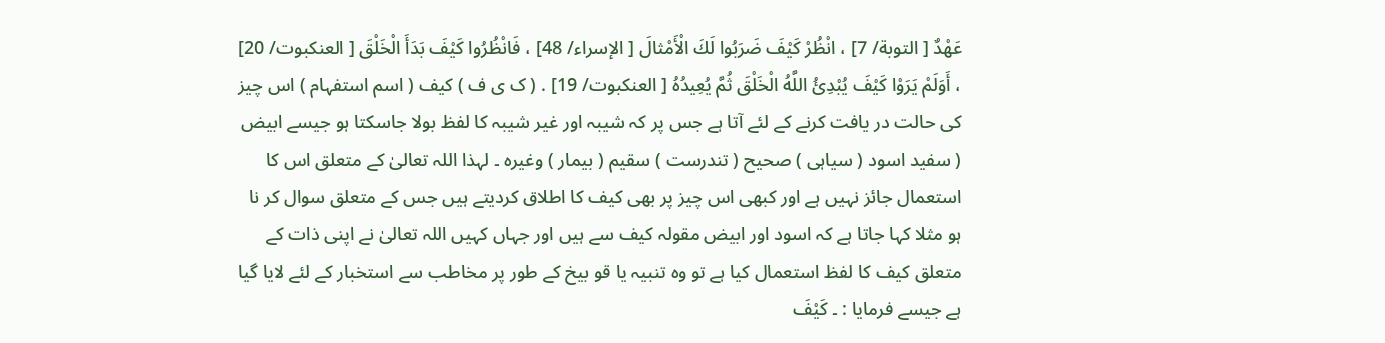عَهْدٌ [ التوبة/ 7] ، انْظُرْ كَيْفَ ضَرَبُوا لَكَ الْأَمْثالَ [ الإسراء/ 48] ، فَانْظُرُوا كَيْفَ بَدَأَ الْخَلْقَ [ العنکبوت/ 20] ، أَوَلَمْ يَرَوْا كَيْفَ يُبْدِئُ اللَّهُ الْخَلْقَ ثُمَّ يُعِيدُهُ [ العنکبوت/ 19] . ( ک ی ف ) کیف ( اسم استفہام ) اس چیز کی حالت در یافت کرنے کے لئے آتا ہے جس پر کہ شیبہ اور غیر شیبہ کا لفظ بولا جاسکتا ہو جیسے ابیض ( سفید اسود ( سیاہی ) صحیح ( تندرست ) سقیم ( بیمار ) وغیرہ ۔ لہذا اللہ تعالیٰ کے متعلق اس کا استعمال جائز نہیں ہے اور کبھی اس چیز پر بھی کیف کا اطلاق کردیتے ہیں جس کے متعلق سوال کر نا ہو مثلا کہا جاتا ہے کہ اسود اور ابیض مقولہ کیف سے ہیں اور جہاں کہیں اللہ تعالیٰ نے اپنی ذات کے متعلق کیف کا لفظ استعمال کیا ہے تو وہ تنبیہ یا قو بیخ کے طور پر مخاطب سے استخبار کے لئے لایا گیا ہے جیسے فرمایا : ۔ كَيْفَ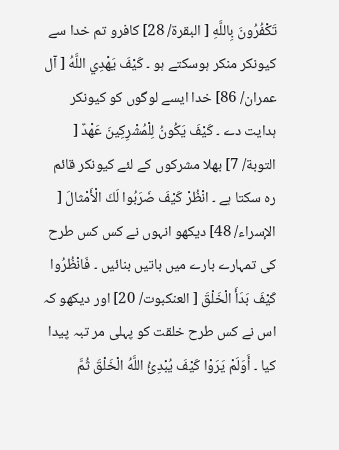تَكْفُرُونَ بِاللَّهِ [ البقرة/ 28] کافرو تم خدا سے کیونکر منکر ہوسکتے ہو ۔ كَيْفَ يَهْدِي اللَّهُ [ آل عمران/ 86] خدا ایسے لوگوں کو کیونکر ہدایت دے ۔ كَيْفَ يَكُونُ لِلْمُشْرِكِينَ عَهْدٌ [ التوبة/ 7] بھلا مشرکوں کے لئے کیونکر قائم رہ سکتا ہے ۔ انْظُرْ كَيْفَ ضَرَبُوا لَكَ الْأَمْثالَ [ الإسراء/ 48] دیکھو انہوں نے کس کس طرح کی تمہارے بارے میں باتیں بنائیں ۔ فَانْظُرُوا كَيْفَ بَدَأَ الْخَلْقَ [ العنکبوت/ 20] اور دیکھو کہ اس نے کس طرح خلقت کو پہلی مر تبہ پیدا کیا ۔ أَوَلَمْ يَرَوْا كَيْفَ يُبْدِئُ اللَّهُ الْخَلْقَ ثُمَّ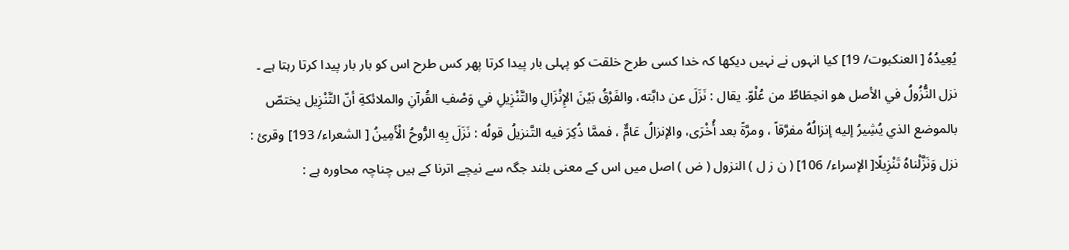يُعِيدُهُ [ العنکبوت/ 19] کیا انہوں نے نہیں دیکھا کہ خدا کسی طرح خلقت کو پہلی بار پیدا کرتا پھر کس طرح اس کو بار بار پیدا کرتا رہتا ہے ۔ نزل النُّزُولُ في الأصل هو انحِطَاطٌ من عُلْوّ. يقال : نَزَلَ عن دابَّته، والفَرْقُ بَيْنَ الإِنْزَالِ والتَّنْزِيلِ في وَصْفِ القُرآنِ والملائكةِ أنّ التَّنْزِيل يختصّ بالموضع الذي يُشِيرُ إليه إنزالُهُ مفرَّقاً ، ومرَّةً بعد أُخْرَى، والإنزالُ عَامٌّ ، فممَّا ذُكِرَ فيه التَّنزیلُ قولُه : نَزَلَ بِهِ الرُّوحُ الْأَمِينُ [ الشعراء/ 193] وقرئ : نزل وَنَزَّلْناهُ تَنْزِيلًا[ الإسراء/ 106] ( ن ز ل ) النزول ( ض ) اصل میں اس کے معنی بلند جگہ سے نیچے اترنا کے ہیں چناچہ محاورہ ہے :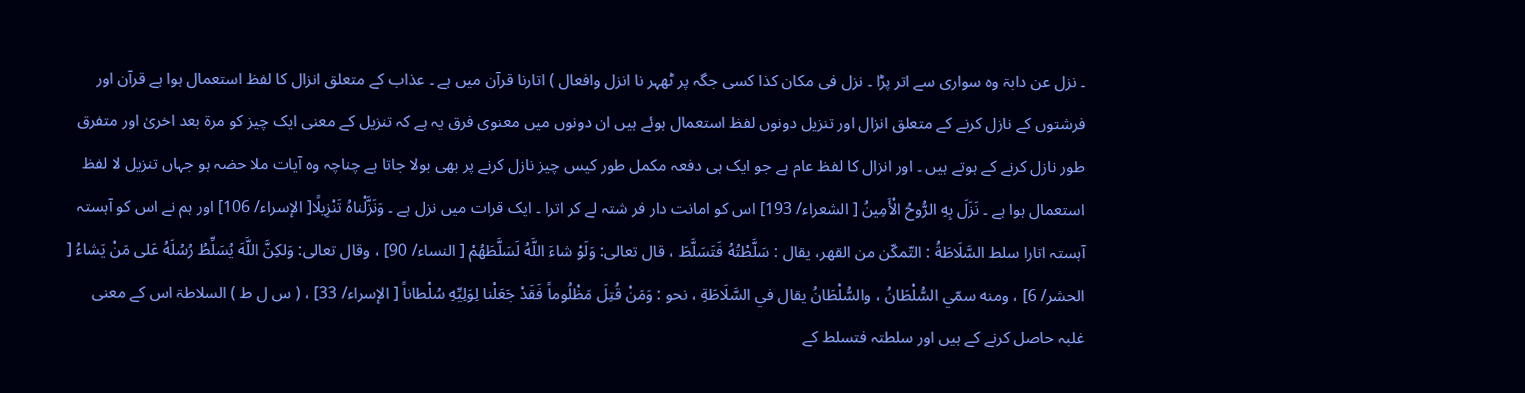۔ نزل عن دابۃ وہ سواری سے اتر پڑا ۔ نزل فی مکان کذا کسی جگہ پر ٹھہر نا انزل وافعال ) اتارنا قرآن میں ہے ۔ عذاب کے متعلق انزال کا لفظ استعمال ہوا ہے قرآن اور فرشتوں کے نازل کرنے کے متعلق انزال اور تنزیل دونوں لفظ استعمال ہوئے ہیں ان دونوں میں معنوی فرق یہ ہے کہ تنزیل کے معنی ایک چیز کو مرۃ بعد اخریٰ اور متفرق طور نازل کرنے کے ہوتے ہیں ۔ اور انزال کا لفظ عام ہے جو ایک ہی دفعہ مکمل طور کیس چیز نازل کرنے پر بھی بولا جاتا ہے چناچہ وہ آیات ملا حضہ ہو جہاں تنزیل لا لفظ استعمال ہوا ہے ۔ نَزَلَ بِهِ الرُّوحُ الْأَمِينُ [ الشعراء/ 193] اس کو امانت دار فر شتہ لے کر اترا ۔ ایک قرات میں نزل ہے ۔ وَنَزَّلْناهُ تَنْزِيلًا[ الإسراء/ 106] اور ہم نے اس کو آہستہ آہستہ اتارا سلط السَّلَاطَةُ : التّمكّن من القهر، يقال : سَلَّطْتُهُ فَتَسَلَّطَ ، قال تعالی: وَلَوْ شاءَ اللَّهُ لَسَلَّطَهُمْ [ النساء/ 90] ، وقال تعالی: وَلكِنَّ اللَّهَ يُسَلِّطُ رُسُلَهُ عَلى مَنْ يَشاءُ [ الحشر/ 6] ، ومنه سمّي السُّلْطَانُ ، والسُّلْطَانُ يقال في السَّلَاطَةِ ، نحو : وَمَنْ قُتِلَ مَظْلُوماً فَقَدْ جَعَلْنا لِوَلِيِّهِ سُلْطاناً [ الإسراء/ 33] ، ( س ل ط ) السلاطۃ اس کے معنی غلبہ حاصل کرنے کے ہیں اور سلطتہ فتسلط کے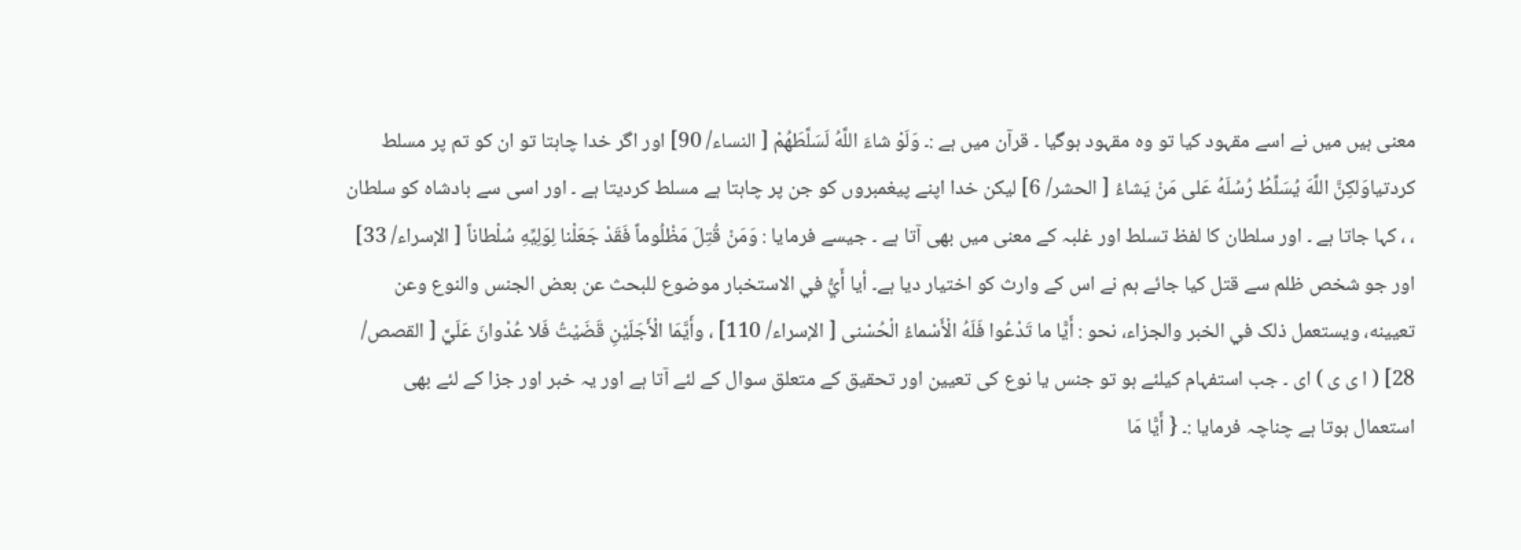معنی ہیں میں نے اسے مقہود کیا تو وہ مقہود ہوگیا ۔ قرآن میں ہے :۔ وَلَوْ شاءَ اللَّهُ لَسَلَّطَهُمْ [ النساء/ 90] اور اگر خدا چاہتا تو ان کو تم پر مسلط کردتیاوَلكِنَّ اللَّهَ يُسَلِّطُ رُسُلَهُ عَلى مَنْ يَشاءُ [ الحشر/ 6] لیکن خدا اپنے پیغمبروں کو جن پر چاہتا ہے مسلط کردیتا ہے ۔ اور اسی سے بادشاہ کو سلطان ، ، کہا جاتا ہے ۔ اور سلطان کا لفظ تسلط اور غلبہ کے معنی میں بھی آتا ہے ۔ جیسے فرمایا : وَمَنْ قُتِلَ مَظْلُوماً فَقَدْ جَعَلْنا لِوَلِيِّهِ سُلْطاناً [ الإسراء/ 33] اور جو شخص ظلم سے قتل کیا جائے ہم نے اس کے وارث کو اختیار دیا ہے۔ أيا أَيُّ في الاستخبار موضوع للبحث عن بعض الجنس والنوع وعن تعيينه، ويستعمل ذلک في الخبر والجزاء، نحو : أَيًّا ما تَدْعُوا فَلَهُ الْأَسْماءُ الْحُسْنى [ الإسراء/ 110] ، وأَيَّمَا الْأَجَلَيْنِ قَضَيْتُ فَلا عُدْوانَ عَلَيَّ [ القصص/ 28] ( ا ی ی ) ای ۔ جب استفہام کیلئے ہو تو جنس یا نوع کی تعیین اور تحقیق کے متعلق سوال کے لئے آتا ہے اور یہ خبر اور جزا کے لئے بھی استعمال ہوتا ہے چناچہ فرمایا :۔ { أَيًّا مَا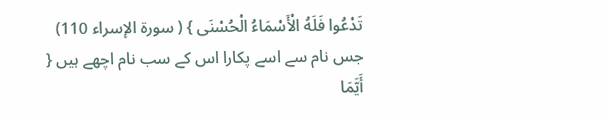تَدْعُوا فَلَهُ الْأَسْمَاءُ الْحُسْنَى } ( سورة الإسراء 110) جس نام سے اسے پکارا اس کے سب نام اچھے ہیں { أَيَّمَا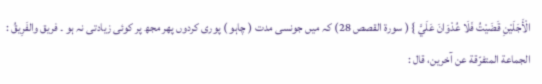الْأَجَلَيْنِ قَضَيْتُ فَلَا عُدْوَانَ عَلَيَّ } ( سورة القصص 28) کہ میں جونسی مدت ( چاہو ) پوری کردوں پھر مجھ پر کوئی زیادتی نہ ہو ۔ فریق والفَرِيقُ : الجماعة المتفرّقة عن آخرین، قال :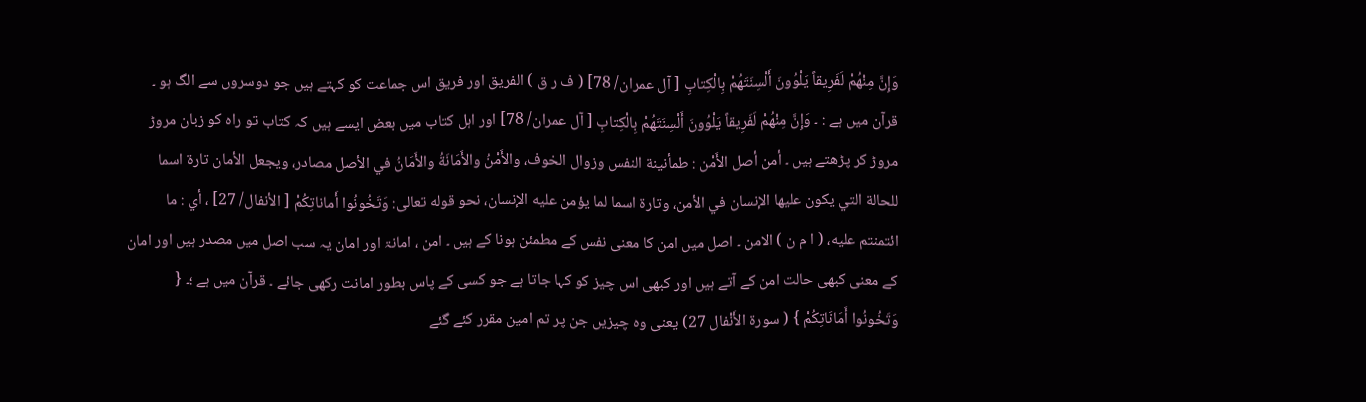وَإِنَّ مِنْهُمْ لَفَرِيقاً يَلْوُونَ أَلْسِنَتَهُمْ بِالْكِتابِ [ آل عمران/ 78] ( ف ر ق ) الفریق اور فریق اس جماعت کو کہتے ہیں جو دوسروں سے الگ ہو ۔ قرآن میں ہے : ۔ وَإِنَّ مِنْهُمْ لَفَرِيقاً يَلْوُونَ أَلْسِنَتَهُمْ بِالْكِتابِ [ آل عمران/ 78] اور اہل کتاب میں بعض ایسے ہیں کہ کتاب تو راہ کو زبان مروڑ مروڑ کر پڑھتے ہیں ۔ أمن أصل الأَمْن : طمأنينة النفس وزوال الخوف، والأَمْنُ والأَمَانَةُ والأَمَانُ في الأصل مصادر، ويجعل الأمان تارة اسما للحالة التي يكون عليها الإنسان في الأمن، وتارة اسما لما يؤمن عليه الإنسان، نحو قوله تعالی: وَتَخُونُوا أَماناتِكُمْ [ الأنفال/ 27] ، أي : ما ائتمنتم عليه، ( ا م ن ) الامن ۔ اصل میں امن کا معنی نفس کے مطمئن ہونا کے ہیں ۔ امن ، امانۃ اور امان یہ سب اصل میں مصدر ہیں اور امان کے معنی کبھی حالت امن کے آتے ہیں اور کبھی اس چیز کو کہا جاتا ہے جو کسی کے پاس بطور امانت رکھی جائے ۔ قرآن میں ہے ؛۔ { وَتَخُونُوا أَمَانَاتِكُمْ } ( سورة الأَنْفال 27) یعنی وہ چیزیں جن پر تم امین مقرر کئے گئے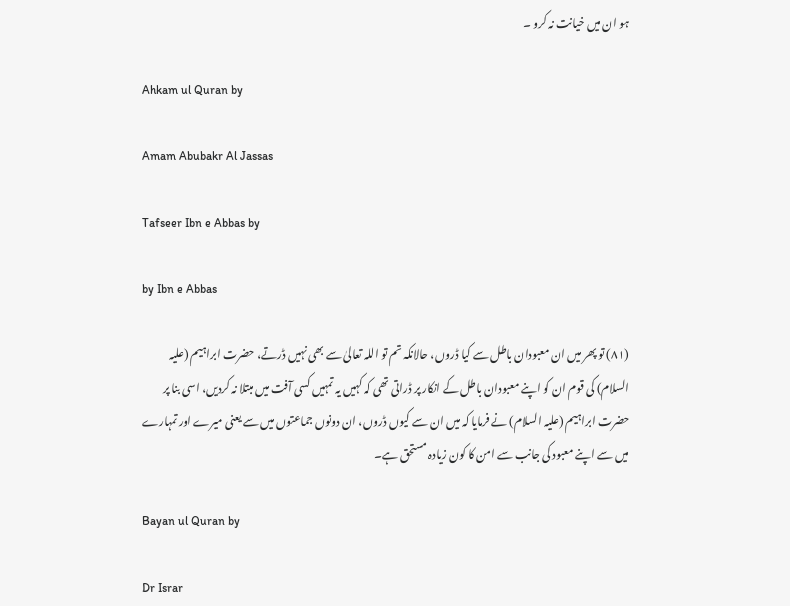ہو ان میں خیانت نہ کرو ۔

Ahkam ul Quran by

Amam Abubakr Al Jassas

Tafseer Ibn e Abbas by

by Ibn e Abbas

(٨١) تو پھر میں ان معبودان باطل سے کیا ڈروں، حالانکہ تم تو اللہ تعالیٰ سے بھی نہیں ڈرتے، حضرت ابراہیم (علیہ السلام) کی قوم ان کو اپنے معبودان باطل کے انکار پر ڈراتی تھی کہ کہیں یہ تمہیں کسی آفت میں مبتلا نہ کردیں، اسی بنا پر حضرت ابراہیم (علیہ السلام) نے فرمایا کہ میں ان سے کیوں ڈروں، ان دونوں جماعتوں میں سے یعنی میرے اور تمہارے میں سے اپنے معبود کی جانب سے امن کا کون زیادہ مستحق ہے۔

Bayan ul Quran by

Dr Israr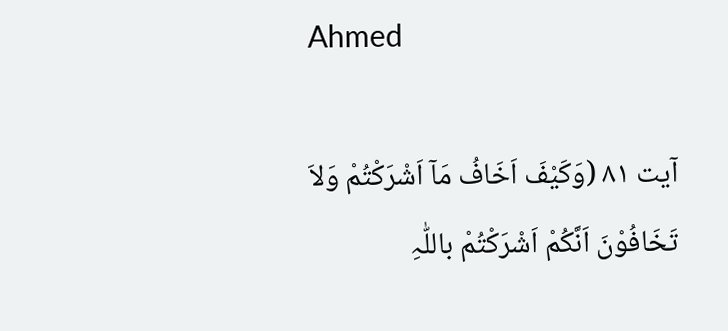Ahmed

آیت ٨١ (وَکَیْفَ اَخَافُ مَآ اَشْرَکْتُمْ وَلاَ تَخَافُوْنَ اَنَّکُمْ اَشْرَکْتُمْ باللّٰہِ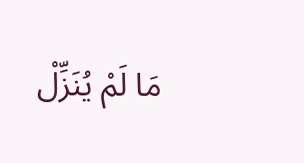مَا لَمْ یُنَزِّلْ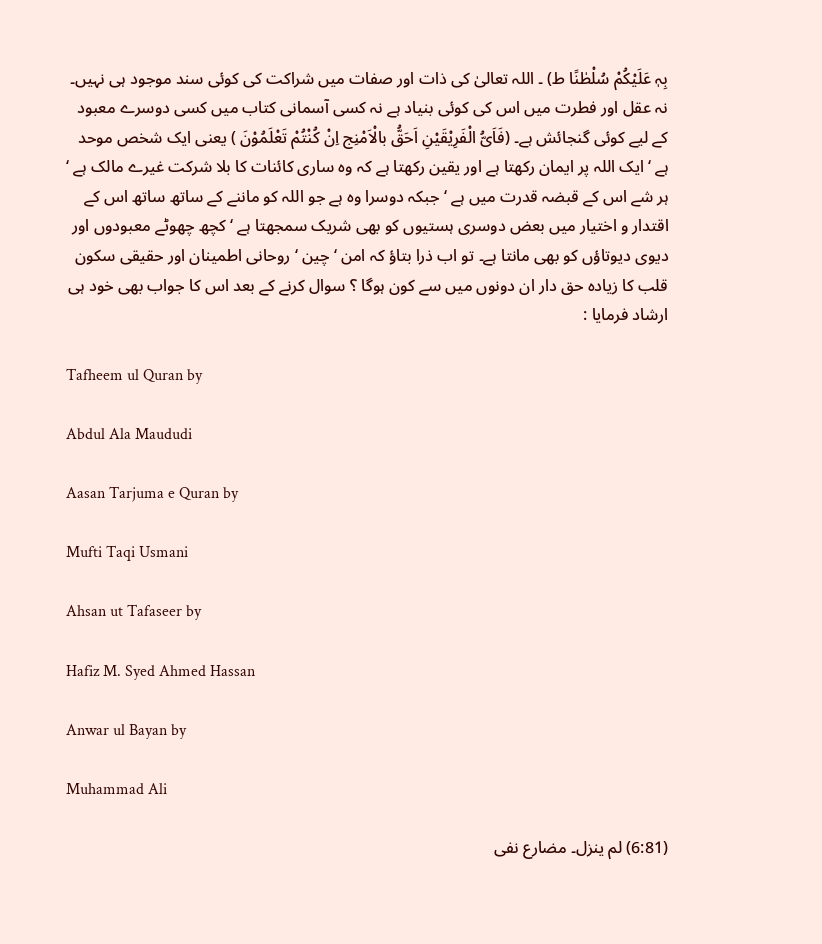بِہٖ عَلَیْکُمْ سُلْطٰنًا ط) ۔ اللہ تعالیٰ کی ذات اور صفات میں شراکت کی کوئی سند موجود ہی نہیں۔ نہ عقل اور فطرت میں اس کی کوئی بنیاد ہے نہ کسی آسمانی کتاب میں کسی دوسرے معبود کے لیے کوئی گنجائش ہے۔ (فَاَیُّ الْفَرِیْقَیْنِ اَحَقُّ بالْاَمْنِج اِنْ کُنْتُمْ تَعْلَمُوْنَ ) یعنی ایک شخص موحد ہے ‘ ایک اللہ پر ایمان رکھتا ہے اور یقین رکھتا ہے کہ وہ ساری کائنات کا بلا شرکت غیرے مالک ہے ‘ ہر شے اس کے قبضہ قدرت میں ہے ‘ جبکہ دوسرا وہ ہے جو اللہ کو ماننے کے ساتھ ساتھ اس کے اقتدار و اختیار میں بعض دوسری ہستیوں کو بھی شریک سمجھتا ہے ‘ کچھ چھوٹے معبودوں اور دیوی دیوتاؤں کو بھی مانتا ہے۔ تو اب ذرا بتاؤ کہ امن ‘ چین ‘ روحانی اطمینان اور حقیقی سکون قلب کا زیادہ حق دار ان دونوں میں سے کون ہوگا ؟ سوال کرنے کے بعد اس کا جواب بھی خود ہی ارشاد فرمایا :

Tafheem ul Quran by

Abdul Ala Maududi

Aasan Tarjuma e Quran by

Mufti Taqi Usmani

Ahsan ut Tafaseer by

Hafiz M. Syed Ahmed Hassan

Anwar ul Bayan by

Muhammad Ali

(6:81) لم ینزل۔ مضارع نفی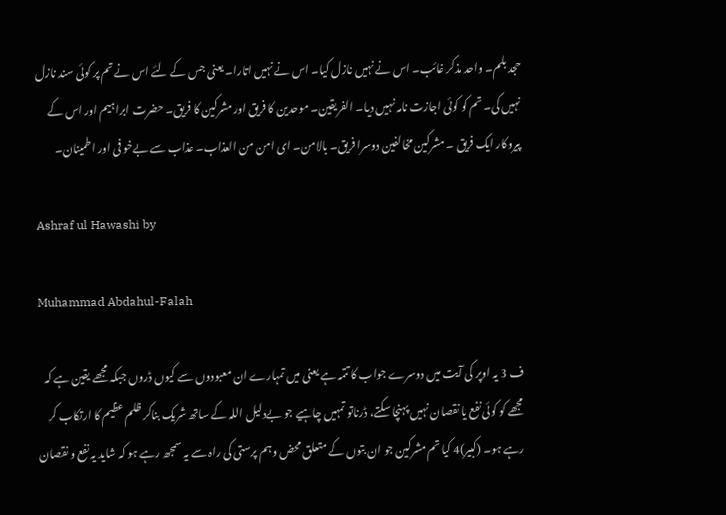حجد بلم۔ واحد مذکر غائب۔ اس نے نہیں نازل کیا۔ اس نے نہیں اتارا۔ یعنی جس کے لئے اس نے تم پر کوئی سند نازل نہیں کی۔ تم کو کوئی اجازت نامہ نہیں دیا۔ الفریقین۔ موحدین کا فریق اور مشرکین کا فریق۔ حضرت ابراہیم اور اس کے پیروکار ایک فریق ۔ مشرکین مخالفین دوسرا فریق۔ بالامن۔ ای امن من العذاب۔ عذاب سے بےخو فی اور اطمینان۔

Ashraf ul Hawashi by

Muhammad Abdahul-Falah

ف 3 یہ اوپر کی آیت میں دوسرے جواب کا تتمہ ہے یعنی میں تمہارے ان معبودوں سے کیوں ڈروں جبکہ مجھے یقین ہے کہ مجھے کو کوئی نفع یا نقصان نہیں پہنچا سکتے، ڈرناتو تمہیں چاہیے جو بےدلیل اللہ کے ساتھ شریک بناکر ظلم عظیم کا ارتکاب کر رہے ہو۔ (کبیر)4 کیا تم مشرکین جو ان بتوں کے متعلق محض وہم پرستی کی راہ سے یہ سمجھ رہے ہو کہ شاید یہ نفع و نقصان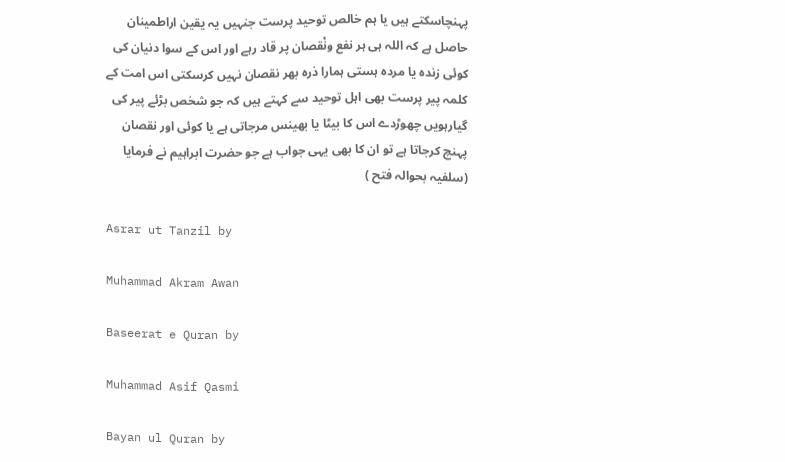پہنچاسکتے ہیں یا ہم خالص توحید پرست جنہیں یہ یقین اراطمینان حاصل ہے کہ اللہ ہی ہر نفع ونْقصان پر قاد رہے اور اس کے سوا دنیان کی کوئی زندہ یا مردہ ہستی ہمارا ذرہ بھر نقصان نہیں کرسکتی اس امت کے کلمہ پیر پرست بھی اہل توحید سے کہتے ہیں کہ جو شخص بڑئے پیر کی گیارہویں چھوڑدے اس کا بیٹا یا بھینس مرجاتی ہے یا کوئی اور نقصان پہنچ کرجاتا ہے تو ان کا بھی یہی جواب ہے جو حضرت ابراہیم نے فرمایا (سلفیہ بحوالہ فتح )

Asrar ut Tanzil by

Muhammad Akram Awan

Baseerat e Quran by

Muhammad Asif Qasmi

Bayan ul Quran by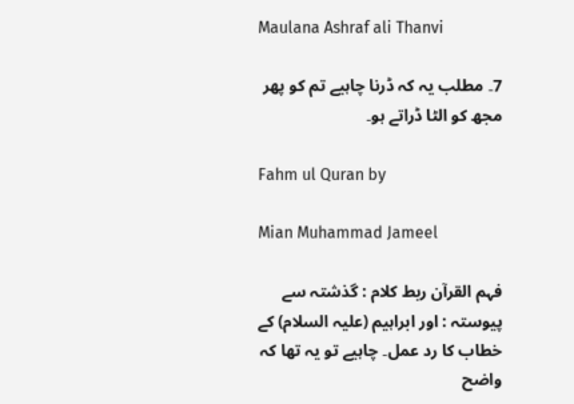Maulana Ashraf ali Thanvi

7۔ مطلب یہ کہ ڈرنا چاہیے تم کو پھر مجھ کو الٹا ڈراتے ہو۔

Fahm ul Quran by

Mian Muhammad Jameel

فہم القرآن ربط کلام : گذشتہ سے پیوستہ : اور ابراہیم (علیہ السلام) کے خطاب کا رد عمل۔ چاہیے تو یہ تھا کہ واضح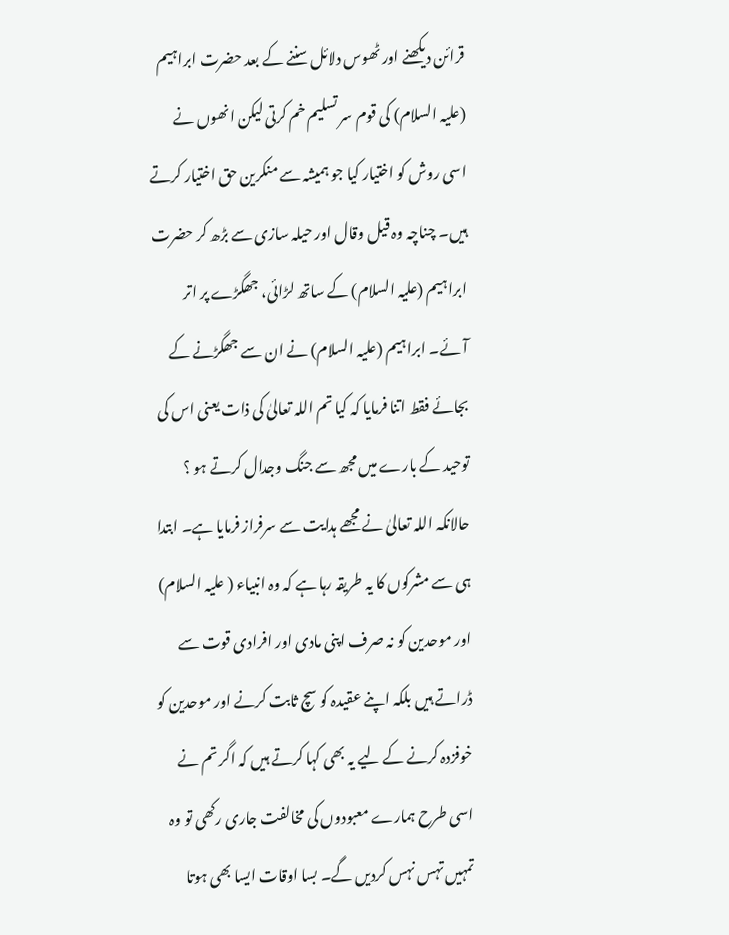قرائن دیکھنے اور ٹھوس دلائل سننے کے بعد حضرت ابراہیم (علیہ السلام) کی قوم سر تسلیم خم کرتی لیکن انھوں نے اسی روش کو اختیار کیا جو ہمیشہ سے منکرین حق اختیار کرتے ہیں۔ چناچہ وہ قیل وقال اور حیلہ سازی سے بڑھ کر حضرت ابراہیم (علیہ السلام) کے ساتھ لڑائی، جھگڑے پر اتر آئے۔ ابراہیم (علیہ السلام) نے ان سے جھگڑنے کے بجائے فقط اتنا فرمایا کہ کیا تم اللہ تعالیٰ کی ذات یعنی اس کی توحید کے بارے میں مجھ سے جنگ وجدال کرتے ہو ؟ حالانکہ اللہ تعالیٰ نے مجھے ہدایت سے سرفراز فرمایا ہے۔ ابتدا ہی سے مشرکوں کا یہ طریقہ رہا ہے کہ وہ انبیاء ( علیہ السلام) اور موحدین کو نہ صرف اپنی مادی اور افرادی قوت سے ڈراتے ہیں بلکہ اپنے عقیدہ کو سچ ثابت کرنے اور موحدین کو خوفزدہ کرنے کے لیے یہ بھی کہا کرتے ہیں کہ اگر تم نے اسی طرح ہمارے معبودوں کی مخالفت جاری رکھی تو وہ تمہیں تہس نہس کردیں گے۔ بسا اوقات ایسا بھی ہوتا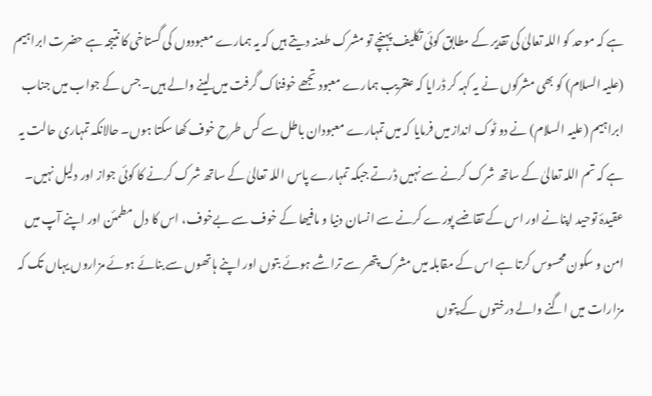ہے کہ موحد کو اللہ تعالیٰ کی تقدیر کے مطابق کوئی تکلیف پہنچے تو مشرک طعنہ دیتے ہیں کہ یہ ہمارے معبودوں کی گستاخی کا نتیجہ ہے حضرت ابراہیم (علیہ السلام) کو بھی مشرکوں نے یہ کہہ کر ڈرایا کہ عنقریب ہمارے معبود تجھے خوفناک گرفت میں لینے والے ہیں۔ جس کے جواب میں جناب ابراہیم (علیہ السلام) نے دو ٹوک انداز میں فرمایا کہ میں تمہارے معبودان باطل سے کس طرح خوف کھا سکتا ہوں۔ حالانکہ تمہاری حالت یہ ہے کہ تم اللہ تعالیٰ کے ساتھ شرک کرنے سے نہیں ڈرتے جبکہ تمہارے پاس اللہ تعالیٰ کے ساتھ شرک کرنے کا کوئی جواز اور دلیل نہیں۔ عقیدۂ توحید اپنانے اور اس کے تقاضے پورے کرنے سے انسان دنیا و مافیھا کے خوف سے بےخوف، اس کا دل مطمئن اور اپنے آپ میں امن و سکون محسوس کرتا ہے اس کے مقابلہ میں مشرک پتھر سے تراشے ہوئے بتوں اور اپنے ہاتھوں سے بنائے ہوئے مزاروں یہاں تک کہ مزارات میں اگنے والے درختوں کے پتوں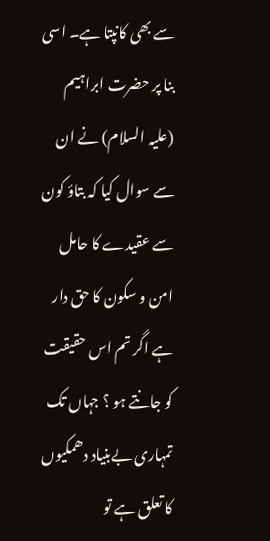سے بھی کانپتا ہے۔ اسی بنا پر حضرت ابراہیم (علیہ السلام) نے ان سے سوال کیا کہ بتاؤ کون سے عقیدے کا حامل امن و سکون کا حق دار ہے اگر تم اس حقیقت کو جانتے ہو ؟ جہاں تک تمہاری بےبنیاد دھمکیوں کا تعلق ہے تو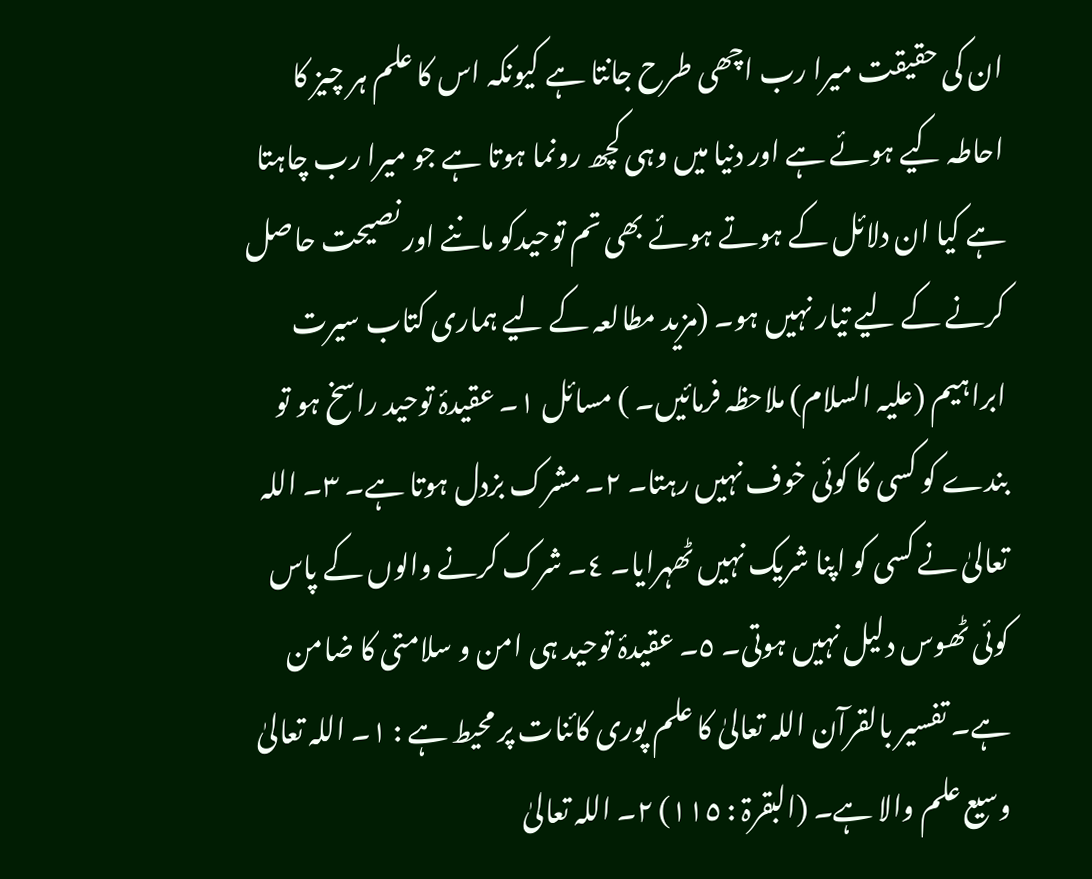ان کی حقیقت میرا رب اچھی طرح جانتا ہے کیونکہ اس کا علم ہر چیز کا احاطہ کیے ہوئے ہے اور دنیا میں وہی کچھ رونما ہوتا ہے جو میرا رب چاہتا ہے کیا ان دلائل کے ہوتے ہوئے بھی تم توحیدکو ماننے اور نصیحت حاصل کرنے کے لیے تیار نہیں ہو۔ (مزید مطالعہ کے لیے ہماری کتاب سیرت ابراہیم (علیہ السلام) ملاحظہ فرمائیں۔ ) مسائل ١۔ عقیدۂ توحید راسخ ہو تو بندے کو کسی کا کوئی خوف نہیں رہتا۔ ٢۔ مشرک بزدل ہوتا ہے۔ ٣۔ اللہ تعالیٰ نے کسی کو اپنا شریک نہیں ٹھہرایا۔ ٤۔ شرک کرنے والوں کے پاس کوئی ٹھوس دلیل نہیں ہوتی۔ ٥۔ عقیدۂ توحید ہی امن و سلامتی کا ضامن ہے۔ تفسیر بالقرآن اللہ تعالیٰ کا علم پوری کائنات پر محیط ہے : ١۔ اللہ تعالیٰ وسیع علم والا ہے۔ (البقرۃ : ١١٥) ٢۔ اللہ تعالیٰ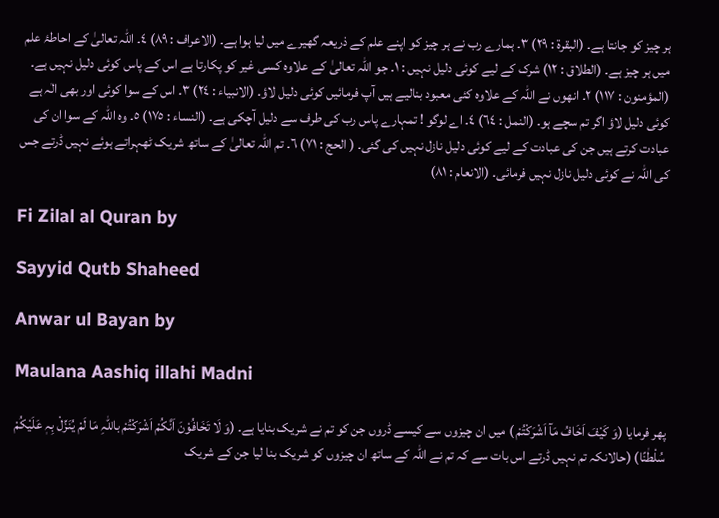ہر چیز کو جانتا ہے۔ (البقرۃ : ٢٩) ٣۔ ہمارے رب نے ہر چیز کو اپنے علم کے ذریعہ گھیرے میں لیا ہوا ہے۔ (الاعراف : ٨٩) ٤۔ اللہ تعالیٰ کے احاطۂ علم میں ہر چیز ہے۔ (الطلاق : ١٢) شرک کے لیے کوئی دلیل نہیں : ١۔ جو اللہ تعالیٰ کے علاوہ کسی غیر کو پکارتا ہے اس کے پاس کوئی دلیل نہیں ہے۔ (المؤمنون : ١١٧) ٢۔ انھوں نے اللہ کے علاوہ کئی معبود بنالیے ہیں آپ فرمائیں کوئی دلیل لاؤ۔ (الانبیاء : ٢٤) ٣۔ اس کے سوا کوئی اور بھی الٰہ ہے کوئی دلیل لاؤ اگر تم سچے ہو۔ (النمل : ٦٤) ٤۔ اے لوگو ! تمہارے پاس رب کی طرف سے دلیل آچکی ہے۔ (النساء : ١٧٥) ٥۔ وہ اللہ کے سوا ان کی عبادت کرتے ہیں جن کی عبادت کے لیے کوئی دلیل نازل نہیں کی گئی۔ ( الحج : ٧١) ٦۔ تم اللہ تعالیٰ کے ساتھ شریک ٹھہراتے ہوئے نہیں ڈرتے جس کی اللہ نے کوئی دلیل نازل نہیں فرمائی۔ (الانعام : ٨١)

Fi Zilal al Quran by

Sayyid Qutb Shaheed

Anwar ul Bayan by

Maulana Aashiq illahi Madni

پھر فرمایا (وَ کَیْفَ اَخَافُ مَآ اَشْرَکْتُمْ ) میں ان چیزوں سے کیسے ڈروں جن کو تم نے شریک بنایا ہے۔ (وَ لَا تَخَافُوْنَ اَنَّکُمْ اَشْرَکْتُمْ باللّٰہِ مَا لَمْ یُنَزِّلْ بِہٖ عَلَیْکُمْ سُلْطٰنًا) (حالانکہ تم نہیں ڈرتے اس بات سے کہ تم نے اللہ کے ساتھ ان چیزوں کو شریک بنا لیا جن کے شریک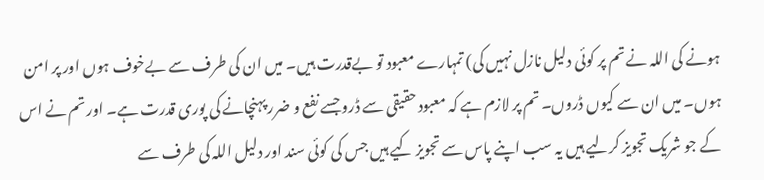ہونے کی اللہ نے تم پر کوئی دلیل نازل نہیں کی) تمہارے معبود تو بےقدرت ہیں۔ میں ان کی طرف سے بےخوف ہوں اور پر امن ہوں۔ میں ان سے کیوں ڈروں۔ تم پر لازم ہے کہ معبود حقیقی سے ڈرو جسے نفع و ضرر پہنچانے کی پوری قدرت ہے۔ اور تم نے اس کے جو شریک تجویز کرلیے ہیں یہ سب اپنے پاس سے تجویز کیے ہیں جس کی کوئی سند اور دلیل اللہ کی طرف سے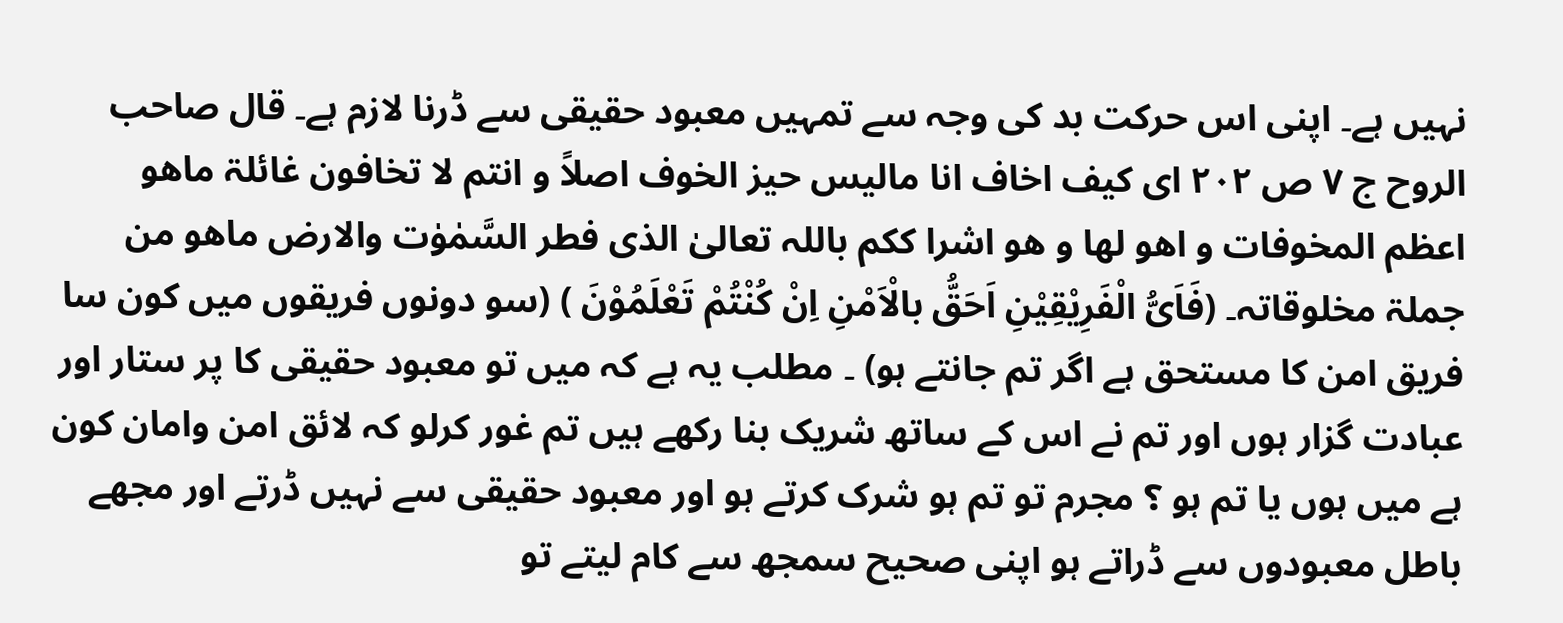نہیں ہے۔ اپنی اس حرکت بد کی وجہ سے تمہیں معبود حقیقی سے ڈرنا لازم ہے۔ قال صاحب الروح ج ٧ ص ٢٠٢ ای کیف اخاف انا مالیس حیز الخوف اصلاً و انتم لا تخافون غائلۃ ماھو اعظم المخوفات و اھو لھا و ھو اشرا ککم باللہ تعالیٰ الذی فطر السَّمٰوٰت والارض ماھو من جملۃ مخلوقاتہ۔ (فَاَیُّ الْفَرِیْقِیْنِ اَحَقُّ بالْاَمْنِ اِنْ کُنْتُمْ تَعْلَمُوْنَ ) (سو دونوں فریقوں میں کون سا فریق امن کا مستحق ہے اگر تم جانتے ہو) ۔ مطلب یہ ہے کہ میں تو معبود حقیقی کا پر ستار اور عبادت گزار ہوں اور تم نے اس کے ساتھ شریک بنا رکھے ہیں تم غور کرلو کہ لائق امن وامان کون ہے میں ہوں یا تم ہو ؟ مجرم تو تم ہو شرک کرتے ہو اور معبود حقیقی سے نہیں ڈرتے اور مجھے باطل معبودوں سے ڈراتے ہو اپنی صحیح سمجھ سے کام لیتے تو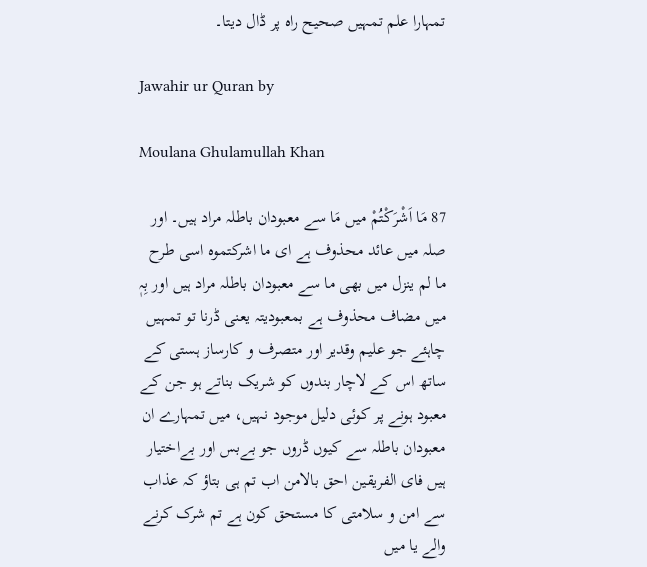تمہارا علم تمہیں صحیح راہ پر ڈال دیتا۔

Jawahir ur Quran by

Moulana Ghulamullah Khan

87 مَا اَشْرَکْتُمْ میں مَا سے معبودان باطلہ مراد ہیں۔ اور صلہ میں عائد محذوف ہے ای ما اشرکتموہ اسی طرح ما لم ینزل میں بھی ما سے معبودان باطلہ مراد ہیں اور بِہٖ میں مضاف محذوف ہے بمعبودیتہ یعنی ڈرنا تو تمہیں چاہئے جو علیم وقدیر اور متصرف و کارساز ہستی کے ساتھ اس کے لاچار بندوں کو شریک بناتے ہو جن کے معبود ہونے پر کوئی دلیل موجود نہیں، میں تمہارے ان معبودان باطلہ سے کیوں ڈروں جو بےبس اور بےاختیار ہیں فای الفریقین احق بالامن اب تم ہی بتاؤ کہ عذاب سے امن و سلامتی کا مستحق کون ہے تم شرک کرنے والے یا میں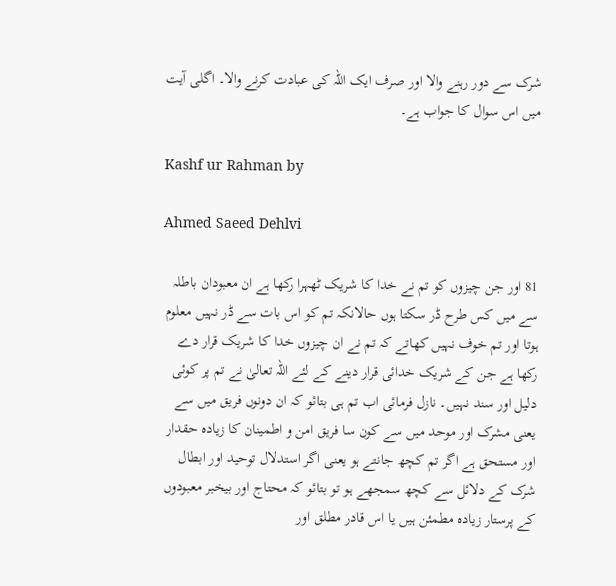شرک سے دور رہنے والا اور صرف ایک اللہ کی عبادت کرنے والا۔ اگلی آیت میں اس سوال کا جواب ہے۔

Kashf ur Rahman by

Ahmed Saeed Dehlvi

81 اور جن چیزوں کو تم نے خدا کا شریک ٹھہرا رکھا ہے ان معبودان باطلہ سے میں کس طرح ڈر سکتا ہوں حالانکہ تم کو اس بات سے ڈر نہیں معلوم ہوتا اور تم خوف نہیں کھاتے کہ تم نے ان چیزوں خدا کا شریک قرار دے رکھا ہے جن کے شریک خدائی قرار دینے کے لئے اللہ تعالیٰ نے تم پر کوئی دلیل اور سند نہیں۔ نازل فرمائی اب تم ہی بتائو کہ ان دونوں فریق میں سے یعنی مشرک اور موحد میں سے کون سا فریق امن و اطمینان کا زیادہ حقدار اور مستحق ہے اگر تم کچھ جانتے ہو یعنی اگر استدلال توحید اور ابطال شرک کے دلائل سے کچھ سمجھے ہو تو بتائو کہ محتاج اور بیخبر معبودوں کے پرستار زیادہ مطمئن ہیں یا اس قادر مطلق اور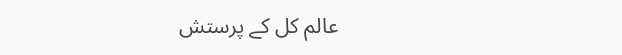عالم کل کے پرستش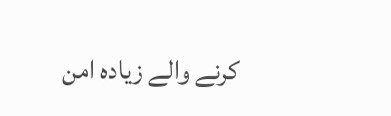کرنے والے زیادہ امن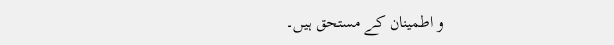و اطمینان کے مستحق ہیں۔